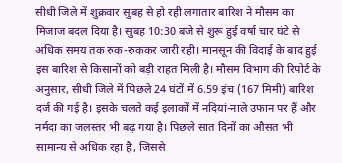सीधी जिले में शुक्रवार सुबह से हो रही लगातार बारिश ने मौसम का मिजाज बदल दिया है। सुबह 10:30 बजे से शुरू हुई वर्षा चार घंटे से अधिक समय तक रुक-रुककर जारी रही। मानसून की विदाई के बाद हुई इस बारिश से किसानों को बड़ी राहत मिली है। मौसम विभाग की रिपोर्ट के अनुसार, सीधी जिले में पिछले 24 घंटों में 6.59 इंच (167 मिमी) बारिश दर्ज की गई है। इसके चलते कई इलाकों में नदियां-नाले उफान पर हैं और नर्मदा का जलस्तर भी बढ़ गया है। पिछले सात दिनों का औसत भी सामान्य से अधिक रहा है, जिससे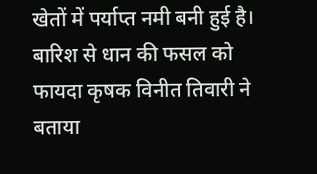खेतों में पर्याप्त नमी बनी हुई है। बारिश से धान की फसल को फायदा कृषक विनीत तिवारी ने बताया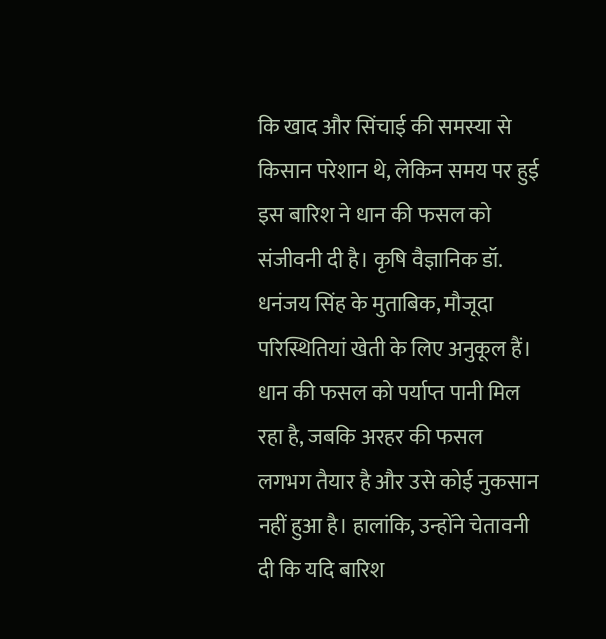कि खाद और सिंचाई की समस्या से किसान परेशान थे, लेकिन समय पर हुई इस बारिश ने धान की फसल को संजीवनी दी है। कृषि वैज्ञानिक डॉ. धनंजय सिंह के मुताबिक, मौजूदा परिस्थितियां खेती के लिए अनुकूल हैं। धान की फसल को पर्याप्त पानी मिल रहा है, जबकि अरहर की फसल लगभग तैयार है और उसे कोई नुकसान नहीं हुआ है। हालांकि, उन्होंने चेतावनी दी कि यदि बारिश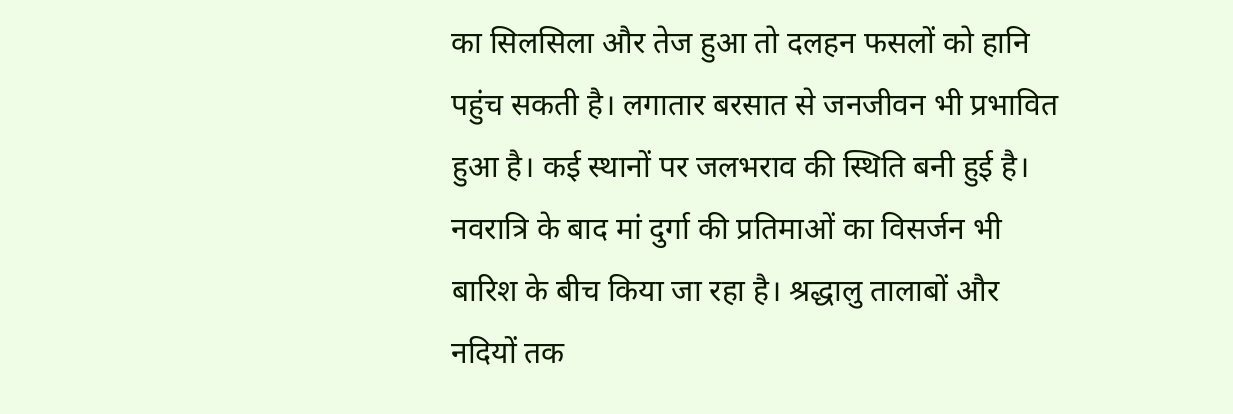का सिलसिला और तेज हुआ तो दलहन फसलों को हानि पहुंच सकती है। लगातार बरसात से जनजीवन भी प्रभावित हुआ है। कई स्थानों पर जलभराव की स्थिति बनी हुई है। नवरात्रि के बाद मां दुर्गा की प्रतिमाओं का विसर्जन भी बारिश के बीच किया जा रहा है। श्रद्धालु तालाबों और नदियों तक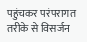पहुंचकर परंपरागत तरीके से विसर्जन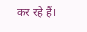कर रहे हैं।